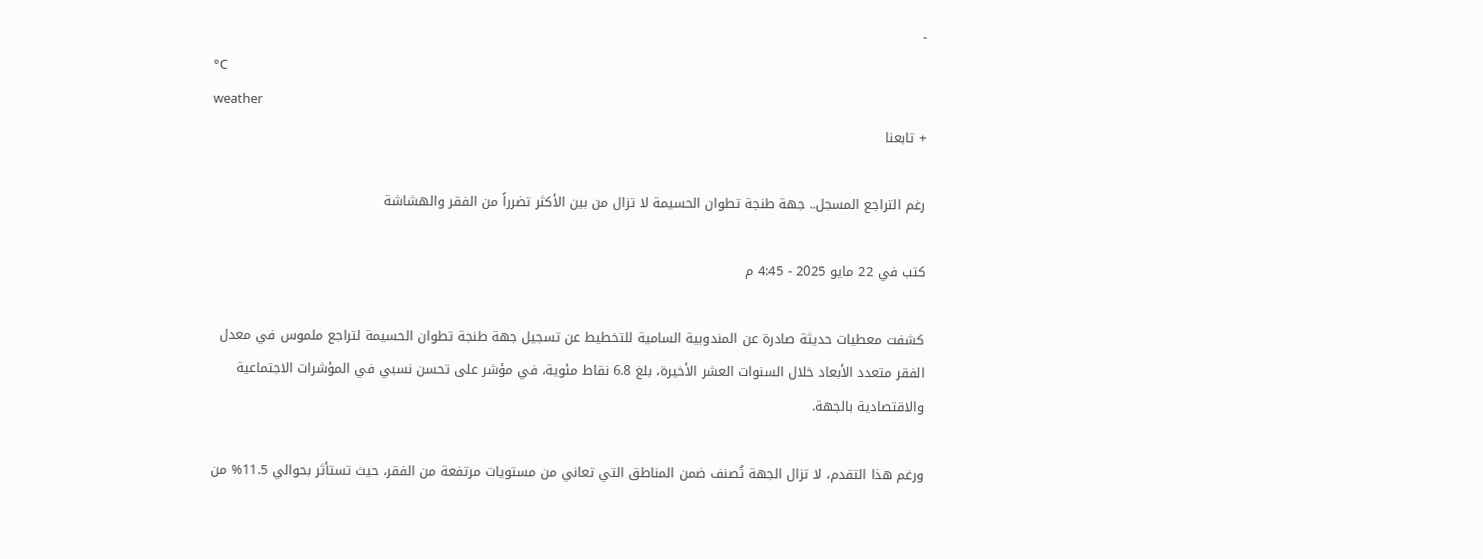-
°C
weather
+ تابعنا

رغم التراجع المسجل.. جهة طنجة تطوان الحسيمة لا تزال من بين الأكثر تضرراً من الفقر والهشاشة

كتب في 22 مايو 2025 - 4:45 م

كشفت معطيات حديثة صادرة عن المندوبية السامية للتخطيط عن تسجيل جهة طنجة تطوان الحسيمة لتراجع ملموس في معدل الفقر متعدد الأبعاد خلال السنوات العشر الأخيرة، بلغ 6.8 نقاط مئوية، في مؤشر على تحسن نسبي في المؤشرات الاجتماعية والاقتصادية بالجهة.

ورغم هذا التقدم، لا تزال الجهة تُصنف ضمن المناطق التي تعاني من مستويات مرتفعة من الفقر، حيث تستأثر بحوالي 11.5% من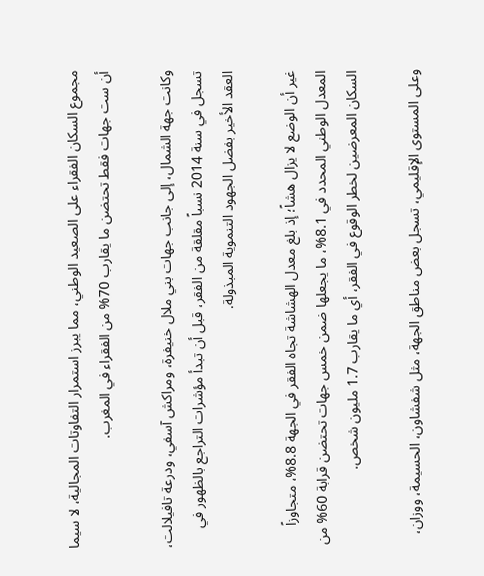مجموع السكان الفقراء على الصعيد الوطني، مما يبرز استمرار التفاوتات المجالية، لا سيما أن ست جهات فقط تحتضن ما يقارب 70% من الفقراء في المغرب.

وكانت جهة الشمال، إلى جانب جهات بني ملال خنيفرة، ومراكش آسفي، ودرعة تافيلالت، تسجل في سنة 2014 نسباً مقلقة من الفقر، قبل أن تبدأ مؤشرات التراجع بالظهور في العقد الأخير بفضل الجهود التنموية المبذولة.

غير أن الوضع لا يزال هشاً؛ إذ بلغ معدل الهشاشة تجاه الفقر في الجهة 8.8%، متجاوزاً المعدل الوطني المحدد في 8.1%، ما يجعلها ضمن خمس جهات تحتضن قرابة 60% من السكان المعرضين لخطر الوقوع في الفقر، أي ما يقارب 1.7 مليون شخص.

وعلى المستوى الإقليمي، تسجل بعض مناطق الجهة، مثل شفشاون، الحسيمة، ووزان،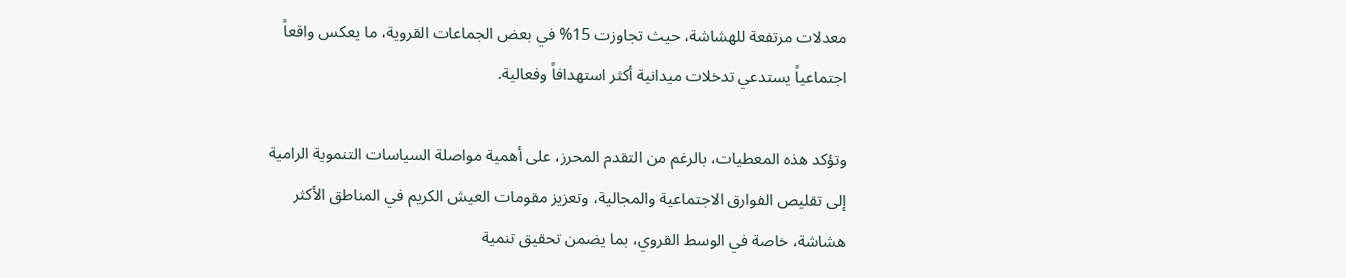معدلات مرتفعة للهشاشة، حيث تجاوزت 15% في بعض الجماعات القروية، ما يعكس واقعاً اجتماعياً يستدعي تدخلات ميدانية أكثر استهدافاً وفعالية.

وتؤكد هذه المعطيات، بالرغم من التقدم المحرز، على أهمية مواصلة السياسات التنموية الرامية إلى تقليص الفوارق الاجتماعية والمجالية، وتعزيز مقومات العيش الكريم في المناطق الأكثر هشاشة، خاصة في الوسط القروي، بما يضمن تحقيق تنمية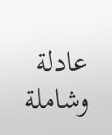عادلة وشاملة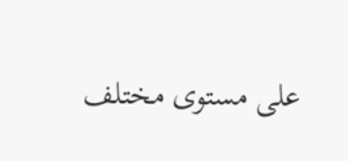على مستوى مختلف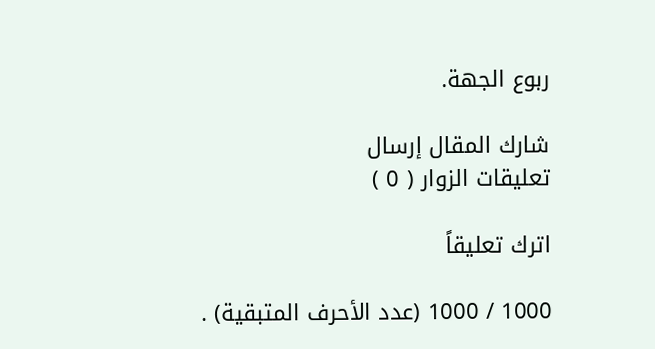ربوع الجهة.

شارك المقال إرسال
تعليقات الزوار ( 0 )

اترك تعليقاً

1000 / 1000 (عدد الأحرف المتبقية) .